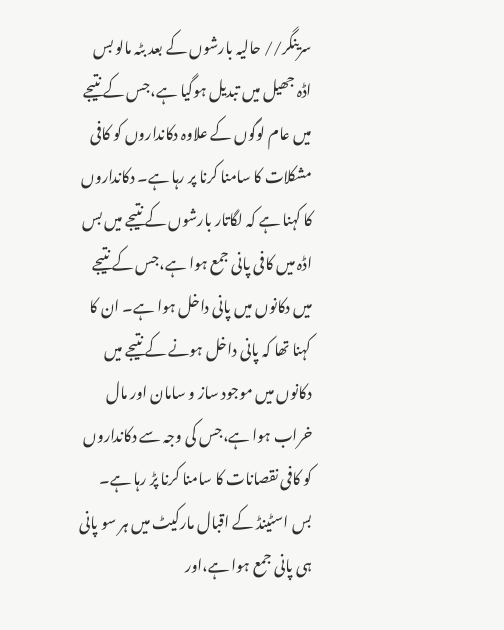سرینگر// حالیہ بارشوں کے بعد بٹہ مالو بس اڈہ جھیل میں تبدیل ہوگیا ہے،جس کے نتیجے میں عام لوگوں کے علاوہ دکانداروں کو کافی مشکلات کا سامنا کرنا پر رہا ہے۔ دکانداروں کا کہنا ہے کہ لگاتار بارشوں کے نتیجے میں بس اڈہ میں کافی پانی جمع ہوا ہے،جس کے نتیجے میں دکانوں میں پانی داخل ہوا ہے۔ ان کا کہنا تھا کہ پانی داخل ہونے کے نتیجے میں دکانوں میں موجود ساز و سامان اور مال خراب ہوا ہے،جس کی وجہ سے دکانداروں کو کافی نقصانات کا سامنا کرنا پڑ رہا ہے۔ بس اسٹینڈ کے اقبال مارکیٹ میں ہر سو پانی ہی پانی جمع ہوا ہے،اور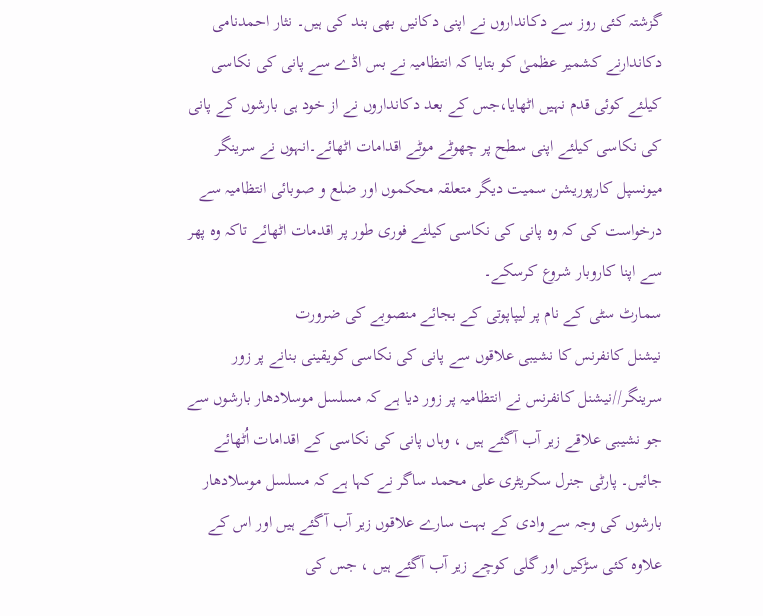گزشتہ کئی روز سے دکانداروں نے اپنی دکانیں بھی بند کی ہیں۔ نثار احمدنامی دکاندارنے کشمیر عظمیٰ کو بتایا کہ انتظامیہ نے بس اڈے سے پانی کی نکاسی کیلئے کوئی قدم نہیں اٹھایا،جس کے بعد دکانداروں نے از خود ہی بارشوں کے پانی کی نکاسی کیلئے اپنی سطح پر چھوٹے موٹے اقدامات اٹھائے۔انہوں نے سرینگر میونسپل کارپوریشن سمیت دیگر متعلقہ محکموں اور ضلع و صوبائی انتظامیہ سے درخواست کی کہ وہ پانی کی نکاسی کیلئے فوری طور پر اقدمات اٹھائے تاکہ وہ پھر سے اپنا کاروبار شروع کرسکے۔
سمارٹ سٹی کے نام پر لیپاپوتی کے بجائے منصوبے کی ضرورت
نیشنل کانفرنس کا نشیبی علاقوں سے پانی کی نکاسی کویقینی بنانے پر زور
سرینگر//نیشنل کانفرنس نے انتظامیہ پر زور دیا ہے کہ مسلسل موسلادھار بارشوں سے جو نشیبی علاقے زیر آب آگئے ہیں ، وہاں پانی کی نکاسی کے اقدامات اُٹھائے جائیں۔ پارٹی جنرل سکریٹری علی محمد ساگر نے کہا ہے کہ مسلسل موسلادھار بارشوں کی وجہ سے وادی کے بہت سارے علاقوں زیر آب آگئے ہیں اور اس کے علاوہ کئی سڑکیں اور گلی کوچے زیر آب آگئے ہیں ، جس کی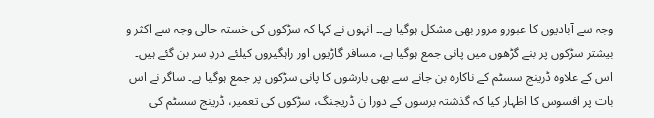وجہ سے آبادیوں کا عبورو مرور بھی مشکل ہوگیا ہے۔۔ انہوں نے کہا کہ سڑکوں کی خستہ حالی وجہ سے اکثر و بیشتر سڑکوں پر بنے گڑھوں میں پانی جمع ہوگیا ہے، مسافر گاڑیوں اور راہگیروں کیلئے دردِ سر بن گئے ہیں۔ اس کے علاوہ ڈرینج سسٹم کے ناکارہ بن جانے سے بھی بارشوں کا پانی سڑکوں پر جمع ہوگیا ہے۔ ساگر نے اس بات پر افسوس کا اظہار کیا کہ گذشتہ برسوں کے دورا ن ڈریجنگ، سڑکوں کی تعمیر، ڈرینج سسٹم کی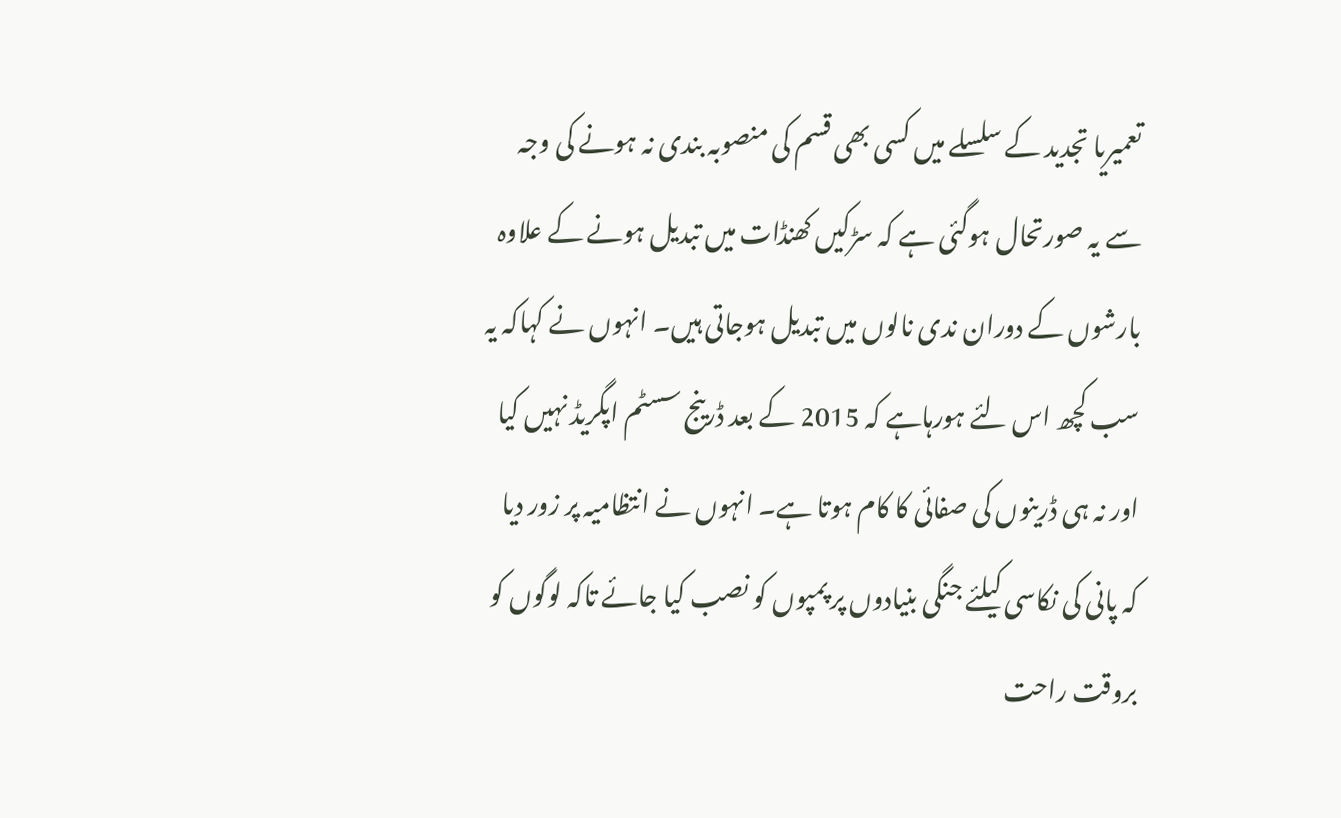تعمیریا تجدید کے سلسلے میں کسی بھی قسم کی منصوبہ بندی نہ ہونے کی وجہ سے یہ صورتحال ہوگئی ہے کہ سڑکیں کھنڈات میں تبدیل ہونے کے علاوہ بارشوں کے دوران ندی نالوں میں تبدیل ہوجاتی ہیں۔ انہوں نے کہاکہ یہ سب کچھ اس لئے ہورہاہے کہ 2015 کے بعد ڈرینج سسٹم اپگریڈ نہیں کیا اور نہ ہی ڈرینوں کی صفائی کا کام ہوتا ہے۔ انہوں نے انتظامیہ پر زور دیا کہ پانی کی نکاسی کیلئے جنگی بنیادوں پر پمپوں کو نصب کیا جائے تاکہ لوگوں کو بروقت راحت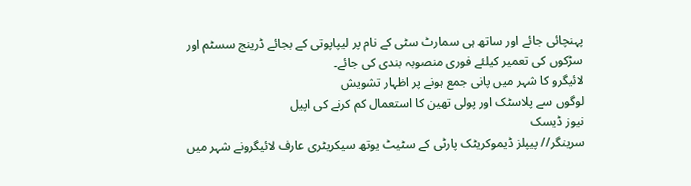پہنچائی جائے اور ساتھ ہی سمارٹ سٹی کے نام پر لیپاپوتی کے بجائے ڈرینج سسٹم اور سڑکوں کی تعمیر کیلئے فوری منصوبہ بندی کی جائے۔
لائیگرو کا شہر میں پانی جمع ہونے پر اظہار تشویش
لوگوں سے پلاسٹک اور پولی تھین کا استعمال کم کرنے کی اپیل
نیوز ڈیسک
سرینگر// پیپلز ڈیموکریٹک پارٹی کے سٹیٹ یوتھ سیکریٹری عارف لائیگرونے شہر میں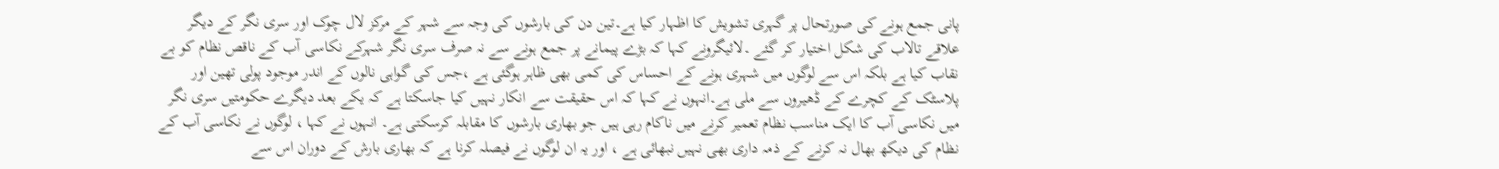پانی جمع ہونے کی صورتحال پر گہری تشویش کا اظہار کیا ہے۔تین دن کی بارشوں کی وجہ سے شہر کے مرکز لال چوک اور سری نگر کے دیگر علاقے تالاب کی شکل اختیار کر گئے ۔لائیگرونے کہا کہ بڑے پیمانے پر جمع ہونے سے نہ صرف سری نگر شہرکے نکاسی آب کے ناقص نظام کو بے نقاب کیا ہے بلکہ اس سے لوگوں میں شہری ہونے کے احساس کی کمی بھی ظاہر ہوگئی ہے ،جس کی گواہی نالوں کے اندر موجود پولی تھین اور پلاسٹک کے کچرے کے ڈھیروں سے ملی ہے۔انہوں نے کہا کہ اس حقیقت سے انکار نہیں کیا جاسکتا ہے کہ یکے بعد دیگرے حکومتیں سری نگر میں نکاسی آب کا ایک مناسب نظام تعمیر کرنے میں ناکام رہی ہیں جو بھاری بارشوں کا مقابلہ کرسکتی ہے۔ انہوں نے کہا ، لوگوں نے نکاسی آب کے نظام کی دیکھ بھال نہ کرنے کے ذمہ داری بھی نہیں نبھائی ہے ، اور یہ ان لوگوں نے فیصلہ کرنا ہے کہ بھاری بارش کے دوران اس سے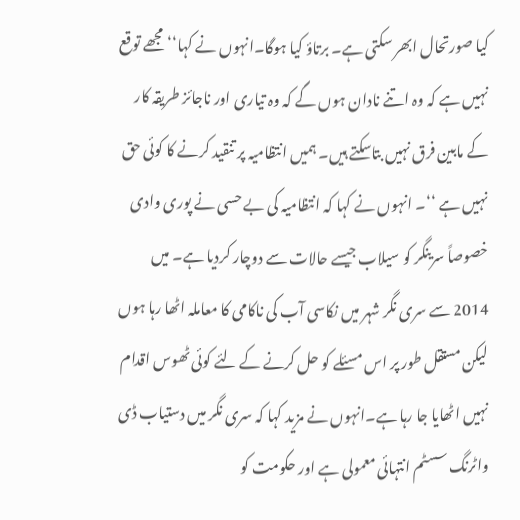کیا صورتحال ابھر سکتی ہے۔ برتاؤ کیا ہوگا۔انہوں نے کہا‘‘مجھے توقع نہیں ہے کہ وہ اتنے نادان ہوں گے کہ وہ تیاری اور ناجائز طریقہ کار کے مابین فرق نہیں بتاسکتے ہیں۔ ہمیں انتظامیہ پر تنقید کرنے کا کوئی حق نہیں ہے ‘‘۔ انہوں نے کہا کہ انتظامیہ کی بے حسی نے پوری وادی خصوصاً سرینگر کو سیلاب جیسے حالات سے دوچار کردیا ہے۔ میں 2014 سے سری نگر شہر میں نکاسی آب کی ناکامی کا معاملہ اٹھا رہا ہوں لیکن مستقل طور پر اس مسئلے کو حل کرنے کے لئے کوئی ٹھوس اقدام نہیں اٹھایا جا رہا ہے۔انہوں نے مزید کہا کہ سری نگر میں دستیاب ڈی واٹرنگ سسٹم انتہائی معمولی ہے اور حکومت کو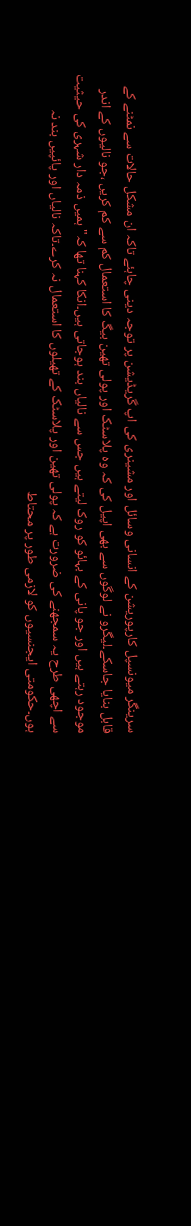سرینگر میونسپل کارپوریشن کے انسانی وسائل اور مشینری کی اپ گریڈیشن پر توجہ دینی چاہئے تاکہ ان مشکل حالات سے نمٹنے کے قابل بنایا جاسکے۔لیگرو نے لوگوں سے بھی اپیل کی کہ وہ پلاسٹک اور پولی تھین بیگ کا استعمال کم سے کم کریں ،جو نالیوں کے اندر موجود رہتے ہیں اور جو پانی کے بہائو کو روک لیتے ہیں جس سے نالیاں بند ہوجاتی ہیں۔انکا کہنا تھا کہ"ہمیں ذمہ دار شہری کی حیثیت سے اچھی طرح یہ سمجھنے کی ضرورت ہے کہ پولی تھین اور پلاسٹک کے تھیلوں کا استعمال نہ کرے۔تاکہ نالیاں اور پائپیں بند نہ ہوں۔حکومتی ایجنسیوں کو لازمی طور پر محتاط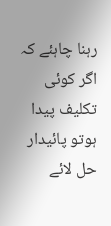رہنا چاہئے کہ اگر کوئی تکلیف پیدا ہوتو پائیدار حل لائے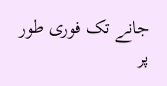جانے تک فوری طور پر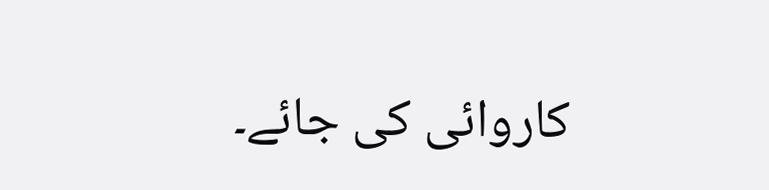کاروائی کی جائے۔